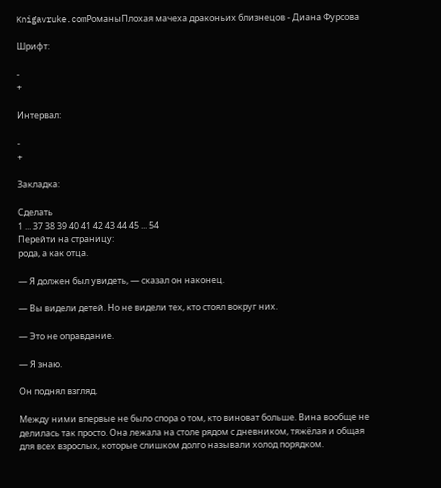Knigavruke.comРоманыПлохая мачеха драконьих близнецов - Диана Фурсова

Шрифт:

-
+

Интервал:

-
+

Закладка:

Сделать
1 ... 37 38 39 40 41 42 43 44 45 ... 54
Перейти на страницу:
рода, а как отца.

— Я должен был увидеть, — сказал он наконец.

— Вы видели детей. Но не видели тех, кто стоял вокруг них.

— Это не оправдание.

— Я знаю.

Он поднял взгляд.

Между ними впервые не было спора о том, кто виноват больше. Вина вообще не делилась так просто. Она лежала на столе рядом с дневником, тяжёлая и общая для всех взрослых, которые слишком долго называли холод порядком.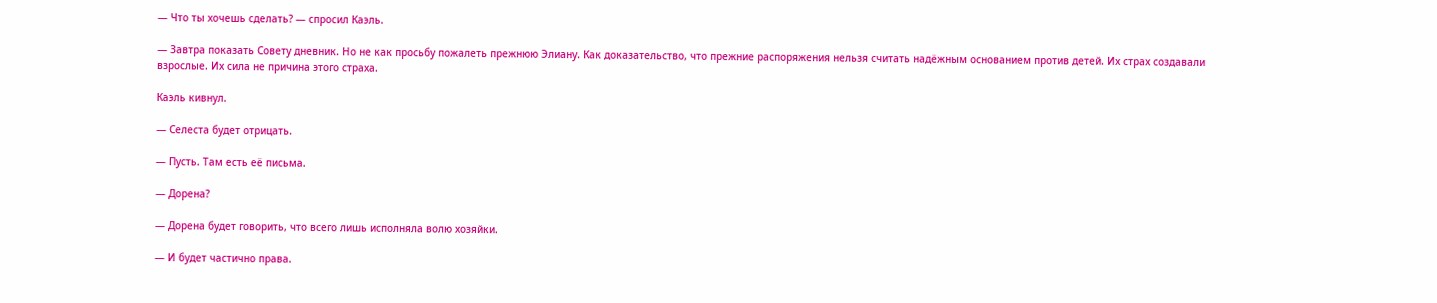— Что ты хочешь сделать? — спросил Каэль.

— Завтра показать Совету дневник. Но не как просьбу пожалеть прежнюю Элиану. Как доказательство, что прежние распоряжения нельзя считать надёжным основанием против детей. Их страх создавали взрослые. Их сила не причина этого страха.

Каэль кивнул.

— Селеста будет отрицать.

— Пусть. Там есть её письма.

— Дорена?

— Дорена будет говорить, что всего лишь исполняла волю хозяйки.

— И будет частично права.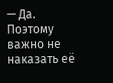— Да. Поэтому важно не наказать её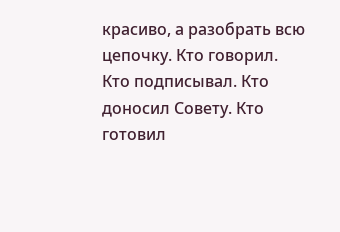красиво, а разобрать всю цепочку. Кто говорил. Кто подписывал. Кто доносил Совету. Кто готовил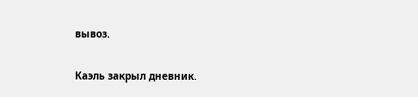вывоз.

Каэль закрыл дневник.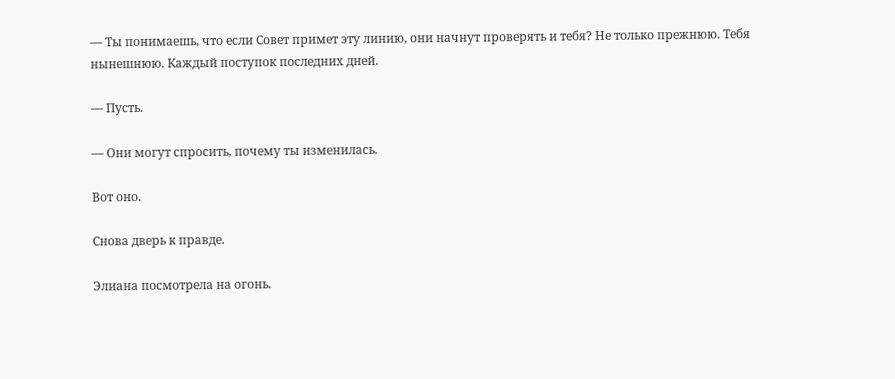— Ты понимаешь, что если Совет примет эту линию, они начнут проверять и тебя? Не только прежнюю. Тебя нынешнюю. Каждый поступок последних дней.

— Пусть.

— Они могут спросить, почему ты изменилась.

Вот оно.

Снова дверь к правде.

Элиана посмотрела на огонь.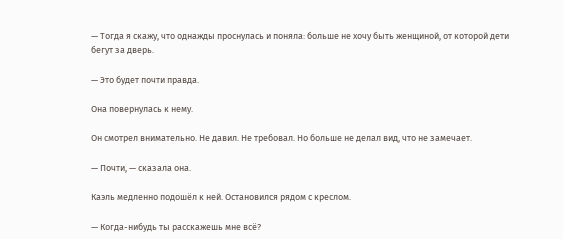— Тогда я скажу, что однажды проснулась и поняла: больше не хочу быть женщиной, от которой дети бегут за дверь.

— Это будет почти правда.

Она повернулась к нему.

Он смотрел внимательно. Не давил. Не требовал. Но больше не делал вид, что не замечает.

— Почти, — сказала она.

Каэль медленно подошёл к ней. Остановился рядом с креслом.

— Когда-нибудь ты расскажешь мне всё?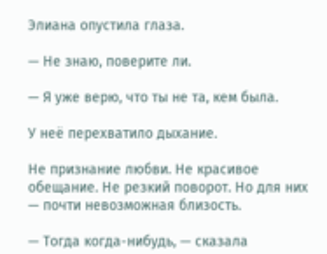Элиана опустила глаза.

— Не знаю, поверите ли.

— Я уже верю, что ты не та, кем была.

У неё перехватило дыхание.

Не признание любви. Не красивое обещание. Не резкий поворот. Но для них — почти невозможная близость.

— Тогда когда-нибудь, — сказала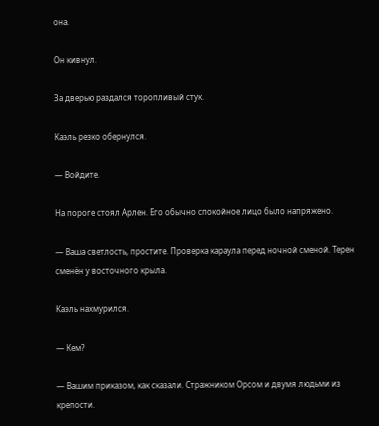она.

Он кивнул.

За дверью раздался торопливый стук.

Каэль резко обернулся.

— Войдите.

На пороге стоял Арлен. Его обычно спокойное лицо было напряжено.

— Ваша светлость, простите. Проверка караула перед ночной сменой. Терен сменён у восточного крыла.

Каэль нахмурился.

— Кем?

— Вашим приказом, как сказали. Стражником Орсом и двумя людьми из крепости.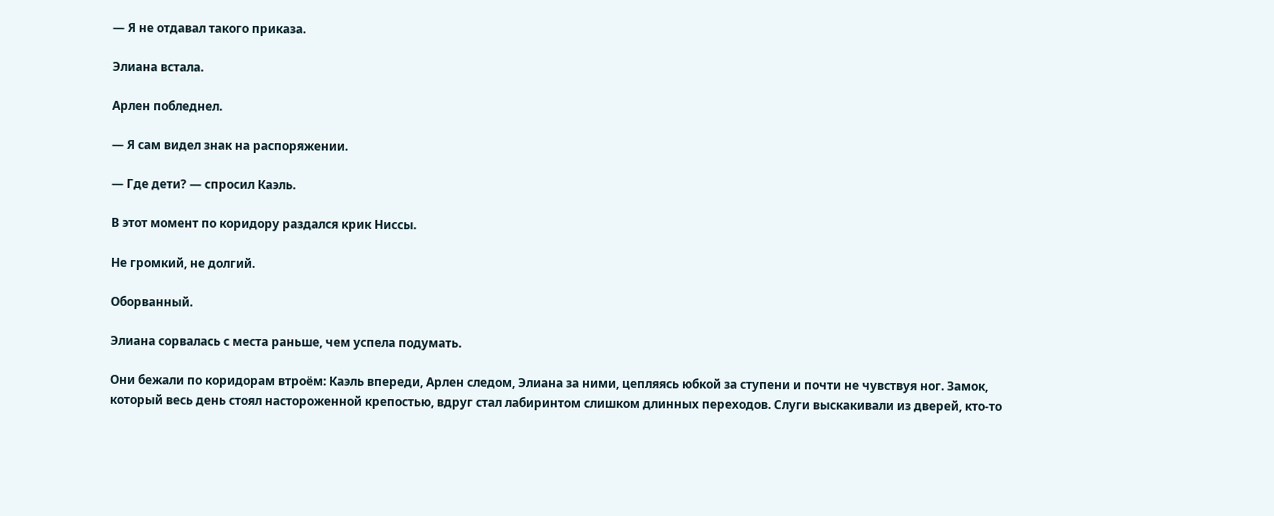— Я не отдавал такого приказа.

Элиана встала.

Арлен побледнел.

— Я сам видел знак на распоряжении.

— Где дети? — спросил Каэль.

В этот момент по коридору раздался крик Ниссы.

Не громкий, не долгий.

Оборванный.

Элиана сорвалась с места раньше, чем успела подумать.

Они бежали по коридорам втроём: Каэль впереди, Арлен следом, Элиана за ними, цепляясь юбкой за ступени и почти не чувствуя ног. Замок, который весь день стоял настороженной крепостью, вдруг стал лабиринтом слишком длинных переходов. Слуги выскакивали из дверей, кто-то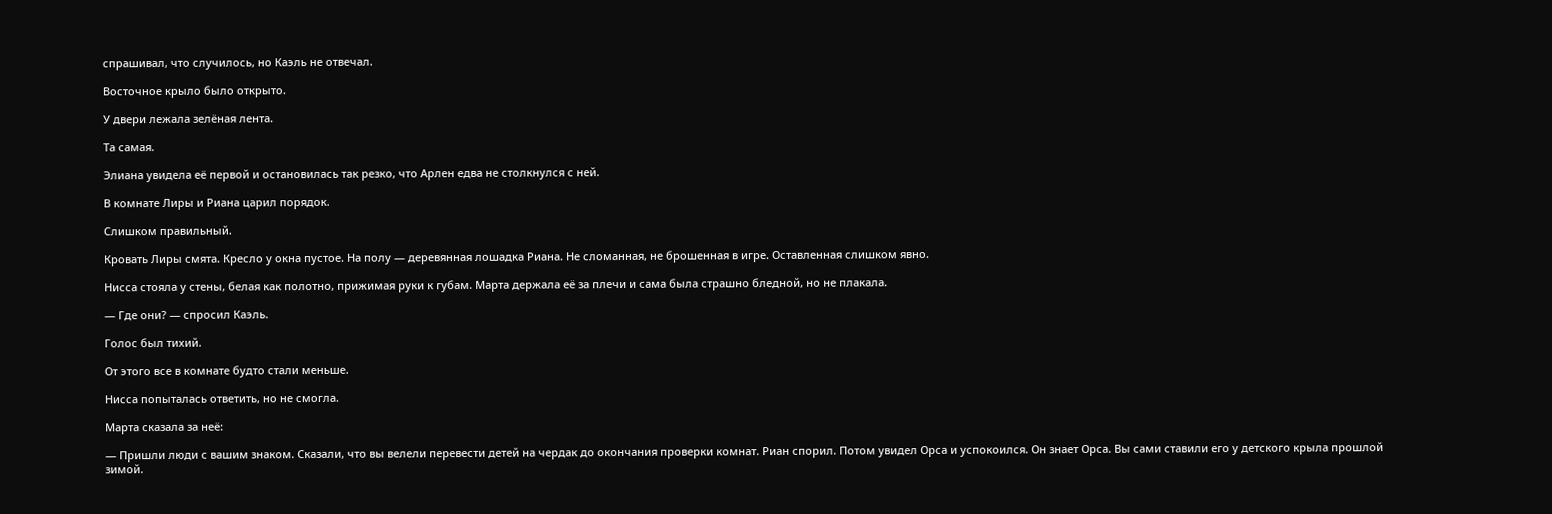спрашивал, что случилось, но Каэль не отвечал.

Восточное крыло было открыто.

У двери лежала зелёная лента.

Та самая.

Элиана увидела её первой и остановилась так резко, что Арлен едва не столкнулся с ней.

В комнате Лиры и Риана царил порядок.

Слишком правильный.

Кровать Лиры смята. Кресло у окна пустое. На полу — деревянная лошадка Риана. Не сломанная, не брошенная в игре. Оставленная слишком явно.

Нисса стояла у стены, белая как полотно, прижимая руки к губам. Марта держала её за плечи и сама была страшно бледной, но не плакала.

— Где они? — спросил Каэль.

Голос был тихий.

От этого все в комнате будто стали меньше.

Нисса попыталась ответить, но не смогла.

Марта сказала за неё:

— Пришли люди с вашим знаком. Сказали, что вы велели перевести детей на чердак до окончания проверки комнат. Риан спорил. Потом увидел Орса и успокоился. Он знает Орса. Вы сами ставили его у детского крыла прошлой зимой.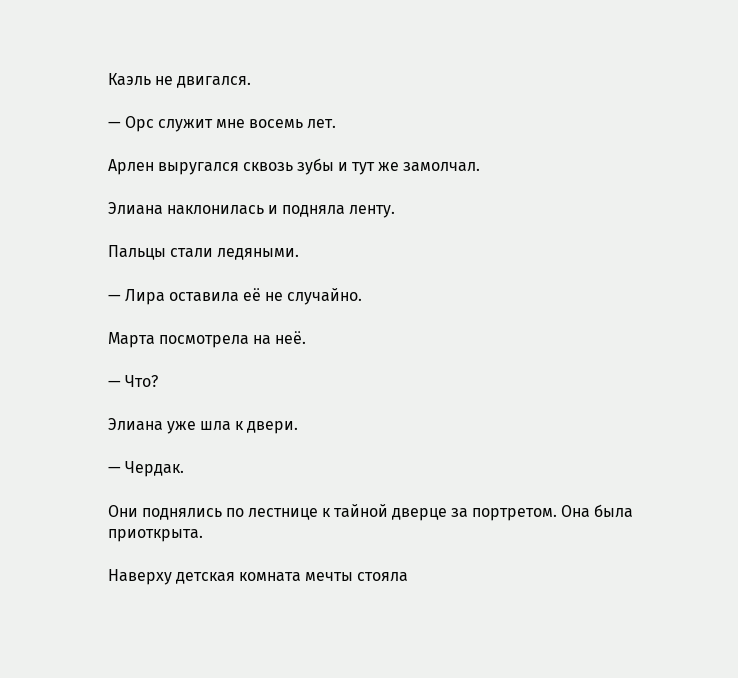Каэль не двигался.

— Орс служит мне восемь лет.

Арлен выругался сквозь зубы и тут же замолчал.

Элиана наклонилась и подняла ленту.

Пальцы стали ледяными.

— Лира оставила её не случайно.

Марта посмотрела на неё.

— Что?

Элиана уже шла к двери.

— Чердак.

Они поднялись по лестнице к тайной дверце за портретом. Она была приоткрыта.

Наверху детская комната мечты стояла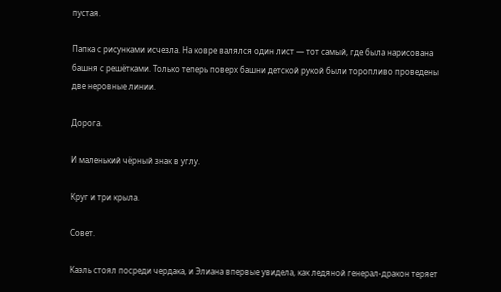пустая.

Папка с рисунками исчезла. На ковре валялся один лист — тот самый, где была нарисована башня с решётками. Только теперь поверх башни детской рукой были торопливо проведены две неровные линии.

Дорога.

И маленький чёрный знак в углу.

Круг и три крыла.

Совет.

Каэль стоял посреди чердака, и Элиана впервые увидела, как ледяной генерал-дракон теряет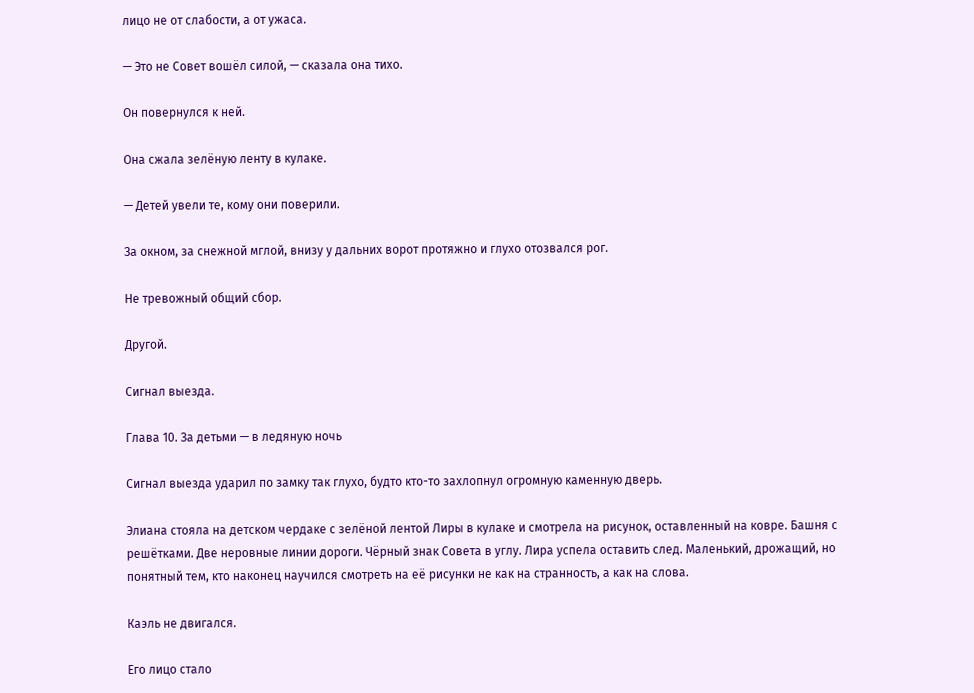лицо не от слабости, а от ужаса.

— Это не Совет вошёл силой, — сказала она тихо.

Он повернулся к ней.

Она сжала зелёную ленту в кулаке.

— Детей увели те, кому они поверили.

За окном, за снежной мглой, внизу у дальних ворот протяжно и глухо отозвался рог.

Не тревожный общий сбор.

Другой.

Сигнал выезда.

Глава 10. За детьми — в ледяную ночь

Сигнал выезда ударил по замку так глухо, будто кто-то захлопнул огромную каменную дверь.

Элиана стояла на детском чердаке с зелёной лентой Лиры в кулаке и смотрела на рисунок, оставленный на ковре. Башня с решётками. Две неровные линии дороги. Чёрный знак Совета в углу. Лира успела оставить след. Маленький, дрожащий, но понятный тем, кто наконец научился смотреть на её рисунки не как на странность, а как на слова.

Каэль не двигался.

Его лицо стало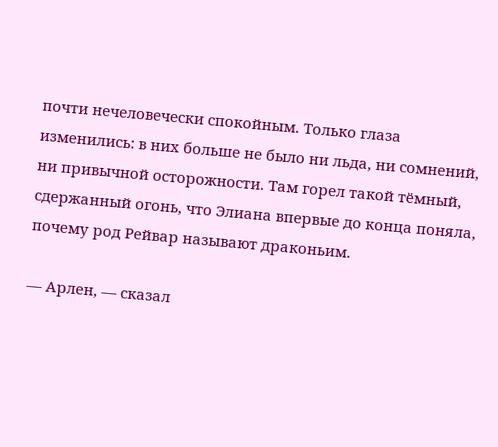почти нечеловечески спокойным. Только глаза изменились: в них больше не было ни льда, ни сомнений, ни привычной осторожности. Там горел такой тёмный, сдержанный огонь, что Элиана впервые до конца поняла, почему род Рейвар называют драконьим.

— Арлен, — сказал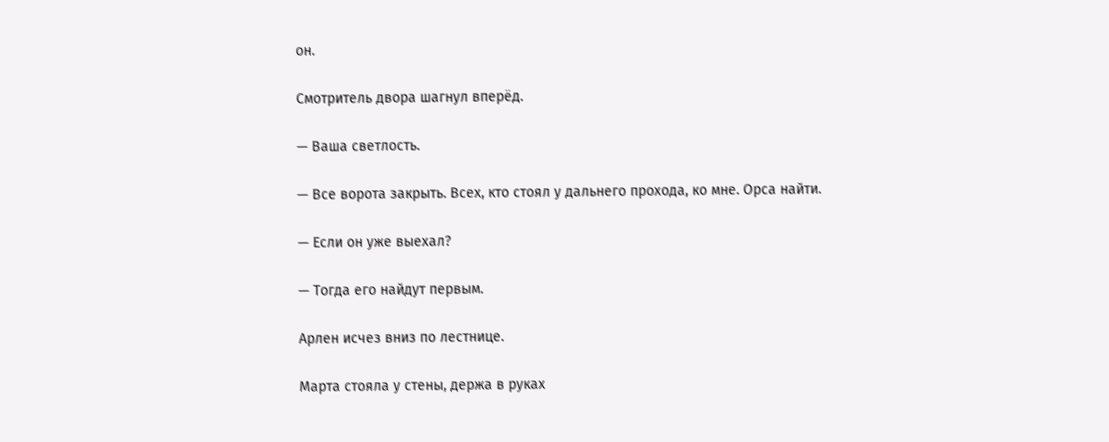он.

Смотритель двора шагнул вперёд.

— Ваша светлость.

— Все ворота закрыть. Всех, кто стоял у дальнего прохода, ко мне. Орса найти.

— Если он уже выехал?

— Тогда его найдут первым.

Арлен исчез вниз по лестнице.

Марта стояла у стены, держа в руках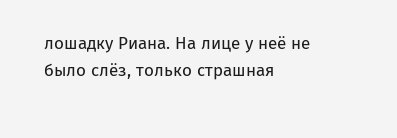лошадку Риана. На лице у неё не было слёз, только страшная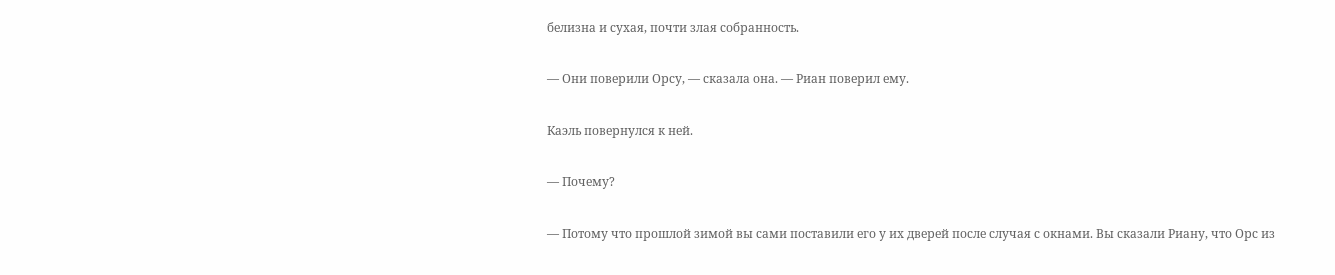белизна и сухая, почти злая собранность.

— Они поверили Орсу, — сказала она. — Риан поверил ему.

Каэль повернулся к ней.

— Почему?

— Потому что прошлой зимой вы сами поставили его у их дверей после случая с окнами. Вы сказали Риану, что Орс из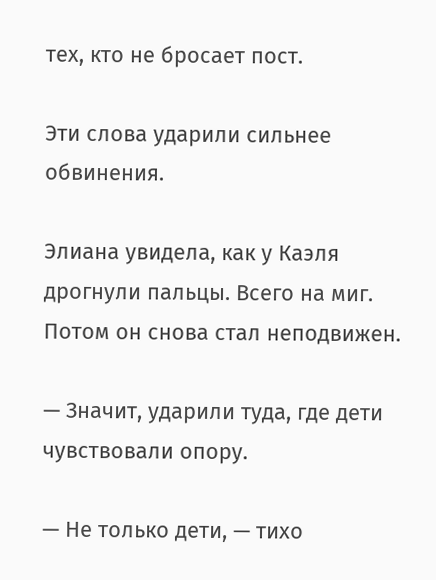тех, кто не бросает пост.

Эти слова ударили сильнее обвинения.

Элиана увидела, как у Каэля дрогнули пальцы. Всего на миг. Потом он снова стал неподвижен.

— Значит, ударили туда, где дети чувствовали опору.

— Не только дети, — тихо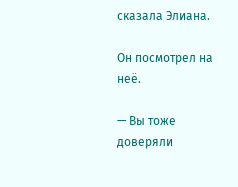сказала Элиана.

Он посмотрел на неё.

— Вы тоже доверяли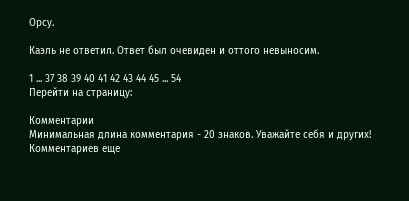Орсу.

Каэль не ответил. Ответ был очевиден и оттого невыносим.

1 ... 37 38 39 40 41 42 43 44 45 ... 54
Перейти на страницу:

Комментарии
Минимальная длина комментария - 20 знаков. Уважайте себя и других!
Комментариев еще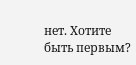нет. Хотите быть первым?